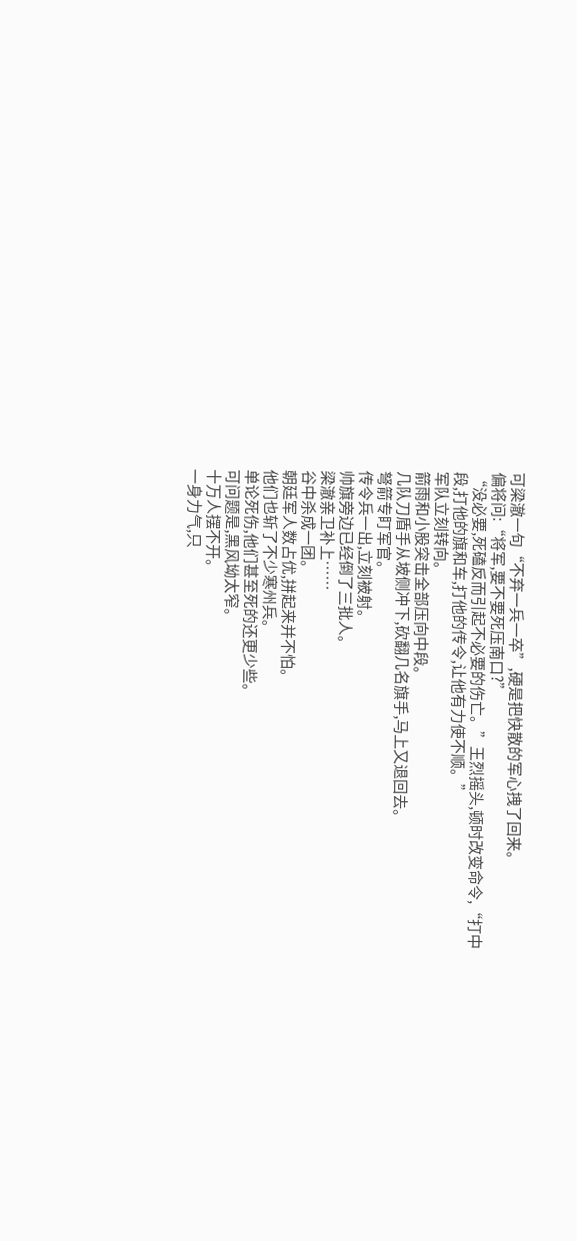可梁澈一句“不弃一兵一卒”,硬是把快散的军心拽了回来。
偏将问:“将军,要不要死压南口?”
“没必要,死磕反而引起不必要的伤亡。”王烈摇头,顿时改变命令,“打中段,打他的旗和车,打他的传令,让他有力使不顺。”
军队立刻转向。
箭雨和小股突击全部压向中段。
几队刀盾手从坡侧冲下,砍翻几名旗手,马上又退回去。
弩箭专盯军官。
传令兵一出,立刻被射。
帅旗旁边已经倒了三批人。
梁澈亲卫补上……
谷中杀成一团。
朝廷军人数占优,拼起来并不怕。
他们也斩了不少寒州兵。
单论死伤,他们甚至死的还更少些。
可问题是,黑风坳太窄。
十万人摆不开。
一身力气,只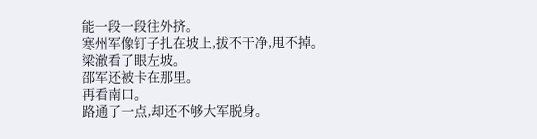能一段一段往外挤。
寒州军像钉子扎在坡上,拔不干净,甩不掉。
梁澈看了眼左坡。
邵军还被卡在那里。
再看南口。
路通了一点,却还不够大军脱身。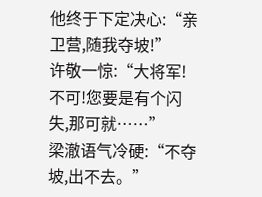他终于下定决心:“亲卫营,随我夺坡!”
许敬一惊:“大将军!不可!您要是有个闪失,那可就……”
梁澈语气冷硬:“不夺坡,出不去。”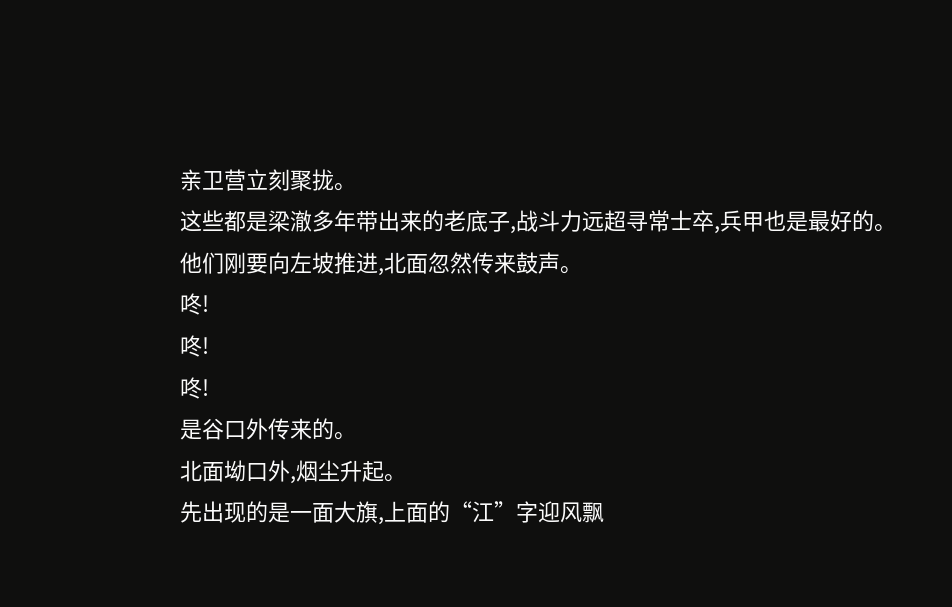亲卫营立刻聚拢。
这些都是梁澈多年带出来的老底子,战斗力远超寻常士卒,兵甲也是最好的。
他们刚要向左坡推进,北面忽然传来鼓声。
咚!
咚!
咚!
是谷口外传来的。
北面坳口外,烟尘升起。
先出现的是一面大旗,上面的“江”字迎风飘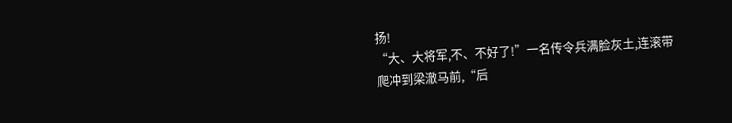扬!
“大、大将军,不、不好了!”一名传令兵满脸灰土,连滚带爬冲到梁澈马前,“后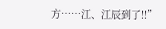方……江、江辰到了!!”